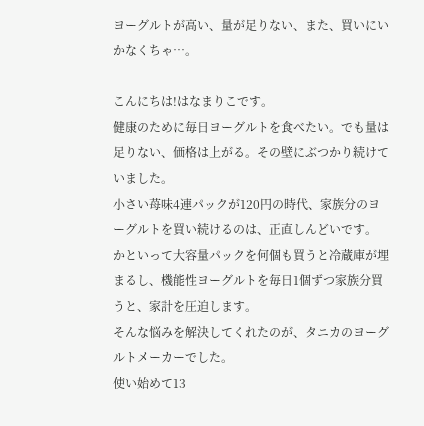ヨーグルトが高い、量が足りない、また、買いにいかなくちゃ…。

こんにちは!はなまりこです。
健康のために毎日ヨーグルトを食べたい。でも量は足りない、価格は上がる。その壁にぶつかり続けていました。
小さい苺味4連パックが120円の時代、家族分のヨーグルトを買い続けるのは、正直しんどいです。
かといって大容量パックを何個も買うと冷蔵庫が埋まるし、機能性ヨーグルトを毎日1個ずつ家族分買うと、家計を圧迫します。
そんな悩みを解決してくれたのが、タニカのヨーグルトメーカーでした。
使い始めて13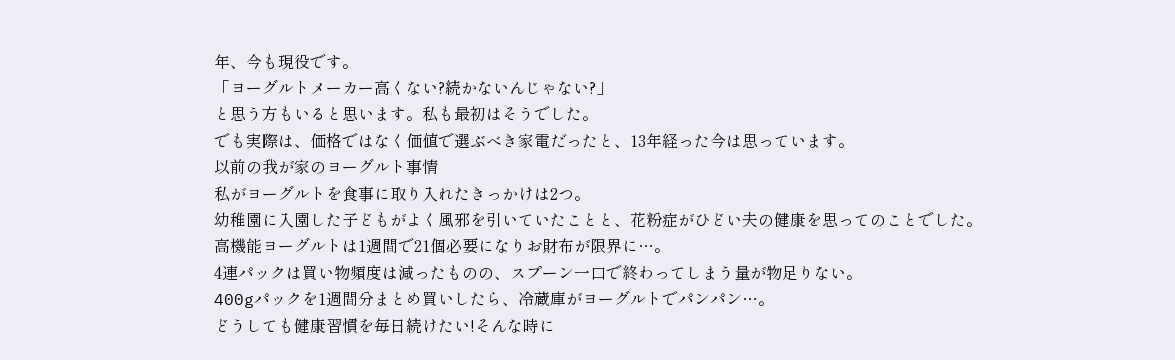年、今も現役です。
「ヨーグルトメーカー高くない?続かないんじゃない?」
と思う方もいると思います。私も最初はそうでした。
でも実際は、価格ではなく価値で選ぶべき家電だったと、13年経った今は思っています。
以前の我が家のヨーグルト事情
私がヨーグルトを食事に取り入れたきっかけは2つ。
幼稚園に入園した子どもがよく風邪を引いていたことと、花粉症がひどい夫の健康を思ってのことでした。
高機能ヨーグルトは1週間で21個必要になりお財布が限界に…。
4連パックは買い物頻度は減ったものの、スプーン一口で終わってしまう量が物足りない。
400gパックを1週間分まとめ買いしたら、冷蔵庫がヨーグルトでパンパン…。
どうしても健康習慣を毎日続けたい!そんな時に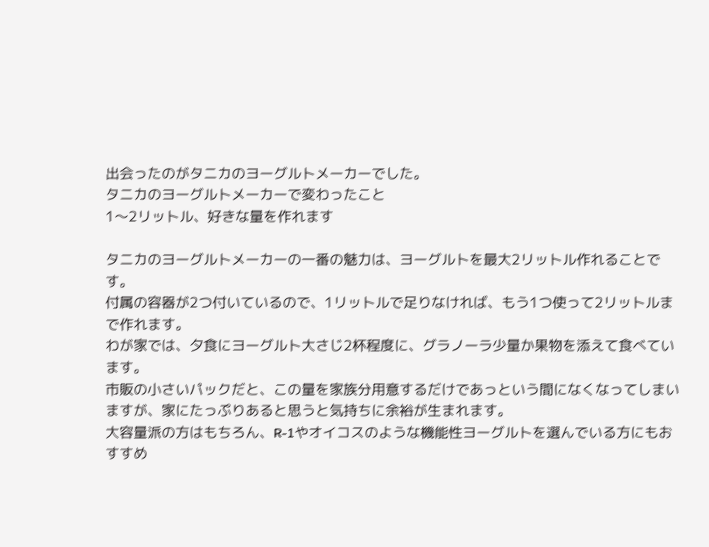出会ったのがタニカのヨーグルトメーカーでした。
タニカのヨーグルトメーカーで変わったこと
1〜2リットル、好きな量を作れます

タニカのヨーグルトメーカーの一番の魅力は、ヨーグルトを最大2リットル作れることです。
付属の容器が2つ付いているので、1リットルで足りなければ、もう1つ使って2リットルまで作れます。
わが家では、夕食にヨーグルト大さじ2杯程度に、グラノーラ少量か果物を添えて食べています。
市販の小さいパックだと、この量を家族分用意するだけであっという間になくなってしまいますが、家にたっぷりあると思うと気持ちに余裕が生まれます。
大容量派の方はもちろん、R-1やオイコスのような機能性ヨーグルトを選んでいる方にもおすすめ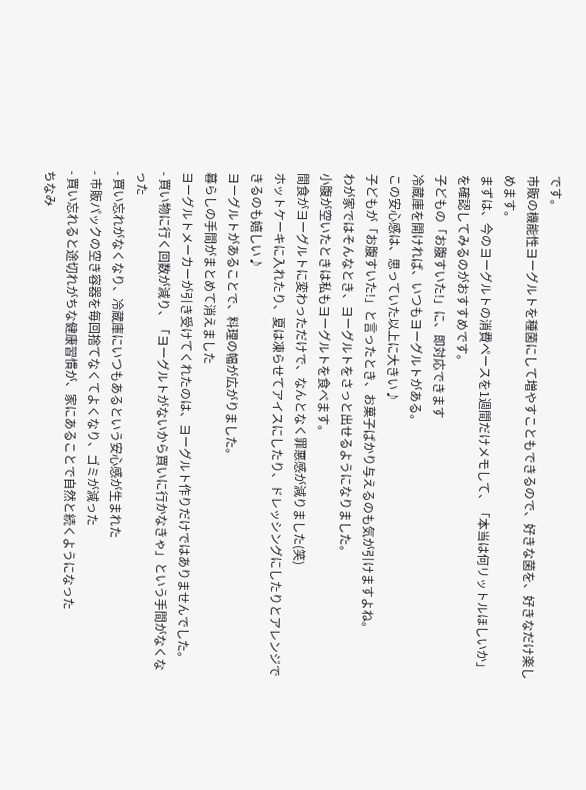です。
市販の機能性ヨーグルトを種菌にして増やすこともできるので、好きな菌を、好きなだけ楽しめます。
まずは、今のヨーグルトの消費ペースを1週間だけメモして、「本当は何リットルほしいか」を確認してみるのがおすすめです。
子どもの「お腹すいた!」に、即対応できます
冷蔵庫を開ければ、いつもヨーグルトがある。
この安心感は、思っていた以上に大きい♪
子どもが「お腹すいた!」と言ったとき、お菓子ばかり与えるのも気が引けますよね。
わが家ではそんなとき、ヨーグルトをさっと出せるようになりました。
小腹が空いたときは私もヨーグルトを食べます。
間食がヨーグルトに変わっただけで、なんとなく罪悪感が減りました(笑)
ホットケーキに入れたり、夏は凍らせてアイスにしたり、ドレッシングにしたりとアレンジできるのも嬉しい♪
ヨーグルトがあることで、料理の幅が広がりました。
暮らしの手間がまとめて消えました
ヨーグルトメーカーが引き受けてくれたのは、ヨーグルト作りだけではありませんでした。
- 買い物に行く回数が減り、「ヨーグルトがないから買いに行かなきゃ」という手間がなくなった
- 買い忘れがなくなり、冷蔵庫にいつもあるという安心感が生まれた
- 市販パックの空き容器を毎回捨てなくてよくなり、ゴミが減った
- 買い忘れると途切れがちな健康習慣が、家にあることで自然と続くようになった
ちなみ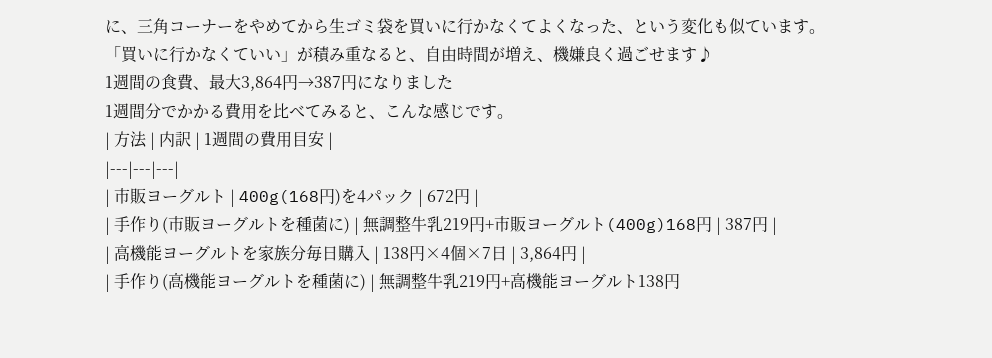に、三角コーナーをやめてから生ゴミ袋を買いに行かなくてよくなった、という変化も似ています。
「買いに行かなくていい」が積み重なると、自由時間が増え、機嫌良く過ごせます♪
1週間の食費、最大3,864円→387円になりました
1週間分でかかる費用を比べてみると、こんな感じです。
| 方法 | 内訳 | 1週間の費用目安 |
|---|---|---|
| 市販ヨーグルト | 400g(168円)を4パック | 672円 |
| 手作り(市販ヨーグルトを種菌に) | 無調整牛乳219円+市販ヨーグルト(400g)168円 | 387円 |
| 高機能ヨーグルトを家族分毎日購入 | 138円×4個×7日 | 3,864円 |
| 手作り(高機能ヨーグルトを種菌に) | 無調整牛乳219円+高機能ヨーグルト138円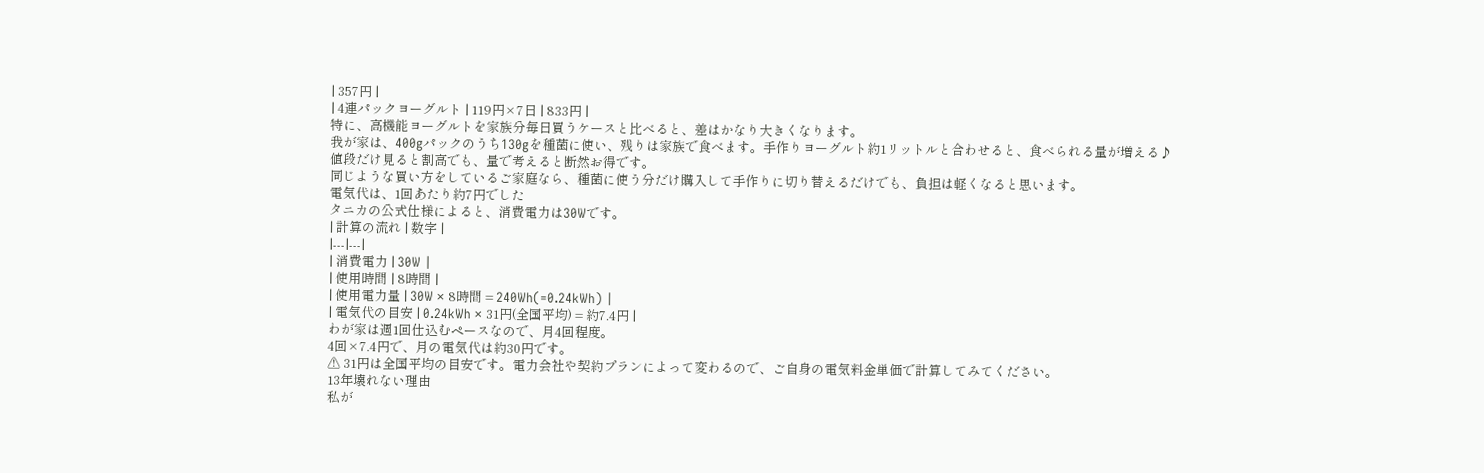| 357円 |
| 4連パックヨーグルト | 119円×7日 | 833円 |
特に、高機能ヨーグルトを家族分毎日買うケースと比べると、差はかなり大きくなります。
我が家は、400gパックのうち130gを種菌に使い、残りは家族で食べます。手作りヨーグルト約1リットルと合わせると、食べられる量が増える♪
値段だけ見ると割高でも、量で考えると断然お得です。
同じような買い方をしているご家庭なら、種菌に使う分だけ購入して手作りに切り替えるだけでも、負担は軽くなると思います。
電気代は、1回あたり約7円でした
タニカの公式仕様によると、消費電力は30Wです。
| 計算の流れ | 数字 |
|---|---|
| 消費電力 | 30W |
| 使用時間 | 8時間 |
| 使用電力量 | 30W × 8時間 = 240Wh(=0.24kWh) |
| 電気代の目安 | 0.24kWh × 31円(全国平均) = 約7.4円 |
わが家は週1回仕込むペースなので、月4回程度。
4回×7.4円で、月の電気代は約30円です。
⚠ 31円は全国平均の目安です。電力会社や契約プランによって変わるので、ご自身の電気料金単価で計算してみてください。
13年壊れない理由
私が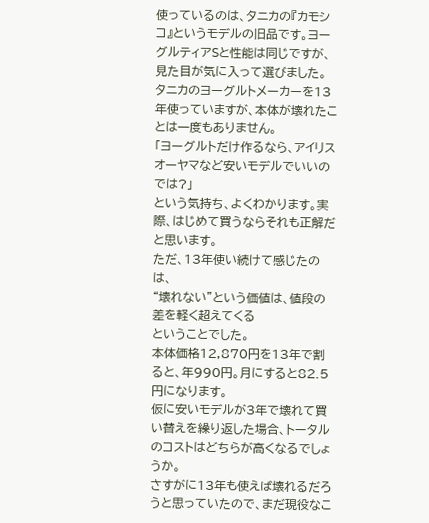使っているのは、タニカの『カモシコ』というモデルの旧品です。ヨーグルティアSと性能は同じですが、見た目が気に入って選びました。
タニカのヨーグルトメーカーを13年使っていますが、本体が壊れたことは一度もありません。
「ヨーグルトだけ作るなら、アイリスオーヤマなど安いモデルでいいのでは?」
という気持ち、よくわかります。実際、はじめて買うならそれも正解だと思います。
ただ、13年使い続けて感じたのは、
“壊れない”という価値は、値段の差を軽く超えてくる
ということでした。
本体価格12,870円を13年で割ると、年990円。月にすると82.5円になります。
仮に安いモデルが3年で壊れて買い替えを繰り返した場合、トータルのコストはどちらが高くなるでしょうか。
さすがに13年も使えば壊れるだろうと思っていたので、まだ現役なこ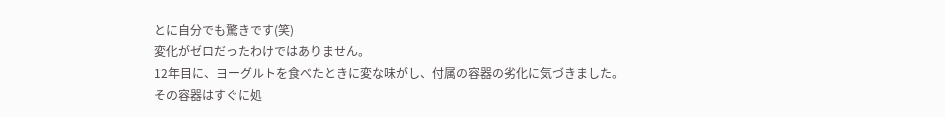とに自分でも驚きです(笑)
変化がゼロだったわけではありません。
12年目に、ヨーグルトを食べたときに変な味がし、付属の容器の劣化に気づきました。
その容器はすぐに処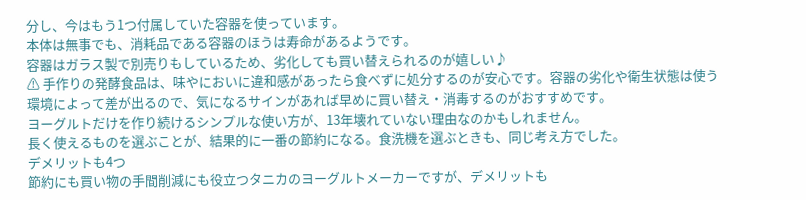分し、今はもう1つ付属していた容器を使っています。
本体は無事でも、消耗品である容器のほうは寿命があるようです。
容器はガラス製で別売りもしているため、劣化しても買い替えられるのが嬉しい♪
⚠ 手作りの発酵食品は、味やにおいに違和感があったら食べずに処分するのが安心です。容器の劣化や衛生状態は使う環境によって差が出るので、気になるサインがあれば早めに買い替え・消毒するのがおすすめです。
ヨーグルトだけを作り続けるシンプルな使い方が、13年壊れていない理由なのかもしれません。
長く使えるものを選ぶことが、結果的に一番の節約になる。食洗機を選ぶときも、同じ考え方でした。
デメリットも4つ
節約にも買い物の手間削減にも役立つタニカのヨーグルトメーカーですが、デメリットも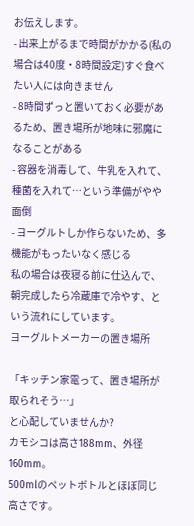お伝えします。
- 出来上がるまで時間がかかる(私の場合は40度・8時間設定)すぐ食べたい人には向きません
- 8時間ずっと置いておく必要があるため、置き場所が地味に邪魔になることがある
- 容器を消毒して、牛乳を入れて、種菌を入れて…という準備がやや面倒
- ヨーグルトしか作らないため、多機能がもったいなく感じる
私の場合は夜寝る前に仕込んで、朝完成したら冷蔵庫で冷やす、という流れにしています。
ヨーグルトメーカーの置き場所

「キッチン家電って、置き場所が取られそう…」
と心配していませんか?
カモシコは高さ188mm、外径160mm。
500mlのペットボトルとほぼ同じ高さです。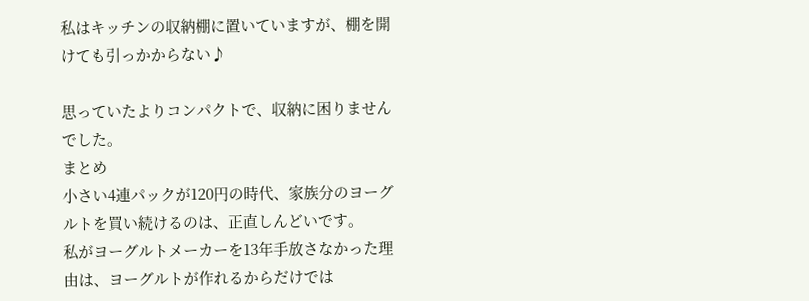私はキッチンの収納棚に置いていますが、棚を開けても引っかからない♪

思っていたよりコンパクトで、収納に困りませんでした。
まとめ
小さい4連パックが120円の時代、家族分のヨーグルトを買い続けるのは、正直しんどいです。
私がヨーグルトメーカーを13年手放さなかった理由は、ヨーグルトが作れるからだけでは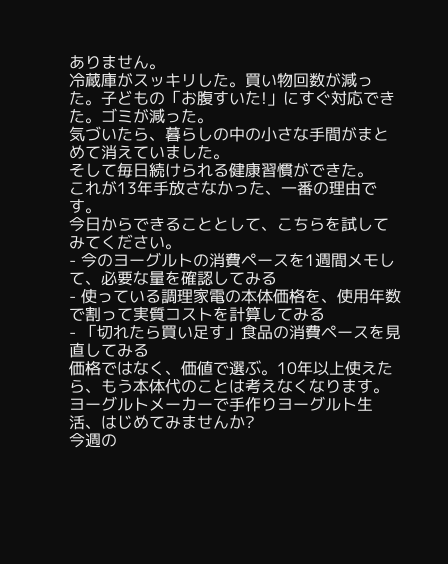ありません。
冷蔵庫がスッキリした。買い物回数が減った。子どもの「お腹すいた!」にすぐ対応できた。ゴミが減った。
気づいたら、暮らしの中の小さな手間がまとめて消えていました。
そして毎日続けられる健康習慣ができた。
これが13年手放さなかった、一番の理由です。
今日からできることとして、こちらを試してみてください。
- 今のヨーグルトの消費ペースを1週間メモして、必要な量を確認してみる
- 使っている調理家電の本体価格を、使用年数で割って実質コストを計算してみる
- 「切れたら買い足す」食品の消費ペースを見直してみる
価格ではなく、価値で選ぶ。10年以上使えたら、もう本体代のことは考えなくなります。
ヨーグルトメーカーで手作りヨーグルト生活、はじめてみませんか?
今週の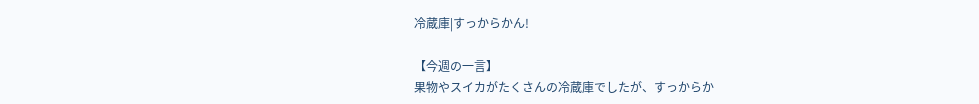冷蔵庫|すっからかん!

【今週の一言】
果物やスイカがたくさんの冷蔵庫でしたが、すっからか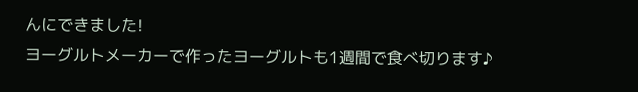んにできました!
ヨーグルトメーカーで作ったヨーグルトも1週間で食べ切ります♪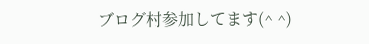ブログ村参加してます(^ ^)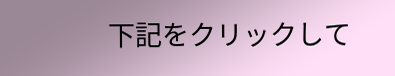下記をクリックして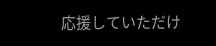応援していただけ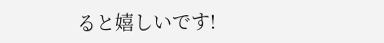ると嬉しいです!